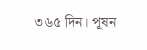৩৬৫ দিন। পূষন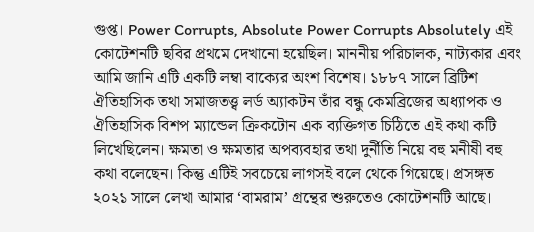গুপ্ত। Power Corrupts, Absolute Power Corrupts Absolutely এই কোটেশনটি ছবির প্রথমে দেখানো হয়েছিল। মাননীয় পরিচালক, নাট্যকার এবং আমি জানি এটি একটি লম্বা বাক্যের অংশ বিশেষ। ১৮৮৭ সালে ব্রিটিশ ঐতিহাসিক তথা সমাজতত্ত্ব লর্ড অ্যাকটন তাঁর বন্ধু কেমব্রিজের অধ্যাপক ও ঐতিহাসিক বিশপ ম্যান্ডেল ক্রিকটোন এক ব্যক্তিগত চিঠিতে এই কথা কটি লিখেছিলেন। ক্ষমতা ও ক্ষমতার অপব্যবহার তথা দুর্নীতি নিয়ে বহু মনীষী বহু কথা বলেছেন। কিন্তু এটিই সবচেয়ে লাগসই বলে থেকে গিয়েছে। প্রসঙ্গত ২০২১ সালে লেখা আমার ‘বামরাম’ গ্রন্থের শুরুতেও কোটেশনটি আছে।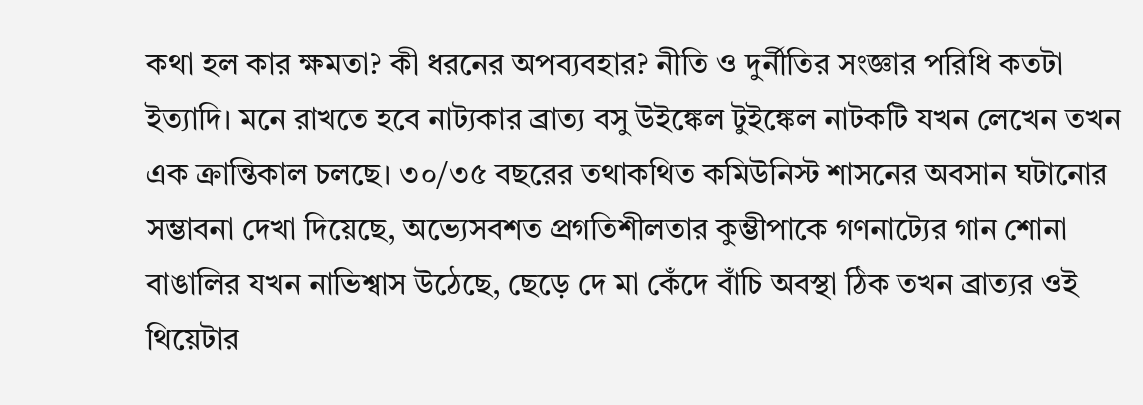কথা হল কার ক্ষমতা? কী ধরনের অপব্যবহার? নীতি ও দুর্নীতির সংজ্ঞার পরিধি কতটা ইত্যাদি। মনে রাখতে হবে নাট্যকার ব্রাত্য বসু উইঙ্কেল টুইঙ্কেল নাটকটি যখন লেখেন তখন এক ক্রান্তিকাল চলছে। ৩০/৩৫ বছরের তথাকথিত কমিউনিস্ট শাসনের অবসান ঘটানোর সম্ভাবনা দেখা দিয়েছে, অভ্যেসবশত প্রগতিশীলতার কুম্ভীপাকে গণনাট্যের গান শোনা বাঙালির যখন নাভিশ্বাস উঠেছে, ছেড়ে দে মা কেঁদে বাঁচি অবস্থা ঠিক তখন ব্রাত্যর ওই থিয়েটার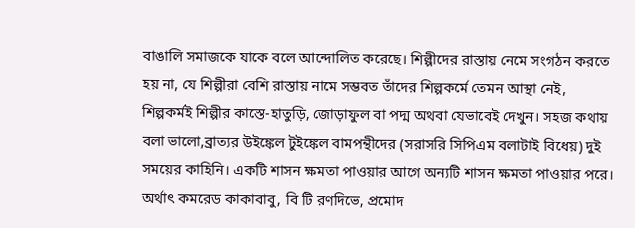বাঙালি সমাজকে যাকে বলে আন্দোলিত করেছে। শিল্পীদের রাস্তায় নেমে সংগঠন করতে হয় না, যে শিল্পীরা বেশি রাস্তায় নামে সম্ভবত তাঁদের শিল্পকর্মে তেমন আস্থা নেই, শিল্পকর্মই শিল্পীর কাস্তে-হাতুড়ি, জোড়াফুল বা পদ্ম অথবা যেভাবেই দেখুন। সহজ কথায় বলা ভালো,ব্রাত্যর উইঙ্কেল টুইঙ্কেল বামপন্থীদের (সরাসরি সিপিএম বলাটাই বিধেয়) দুই সময়ের কাহিনি। একটি শাসন ক্ষমতা পাওয়ার আগে অন্যটি শাসন ক্ষমতা পাওয়ার পরে। অর্থাৎ কমরেড কাকাবাবু, বি টি রণদিভে, প্রমোদ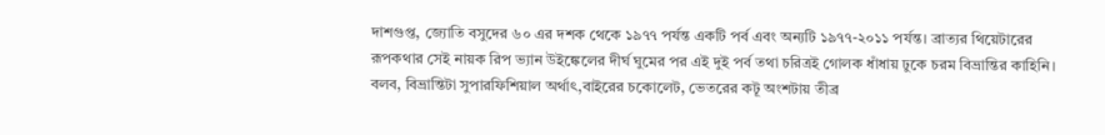দাশগুপ্ত, জ্যোতি বসুদের ৬০ এর দশক থেকে ১৯৭৭ পর্যন্ত একটি পর্ব এবং অন্যটি ১৯৭৭-২০১১ পর্যন্ত। ব্রাত্যর থিয়েটারের রূপকথার সেই নায়ক রিপ ভ্যান উইঙ্কেলের দীর্ঘ ঘুমের পর এই দুই পর্ব তথা চরিত্রই গোলক ধাঁধায় ঢুকে চরম বিভ্রান্তির কাহিনি। বলব, বিভ্রান্তিটা সুপারফিশিয়াল অর্থাৎ,বাইরের চকোলেট, ভেতরের কটূ অংশটায় তীব্র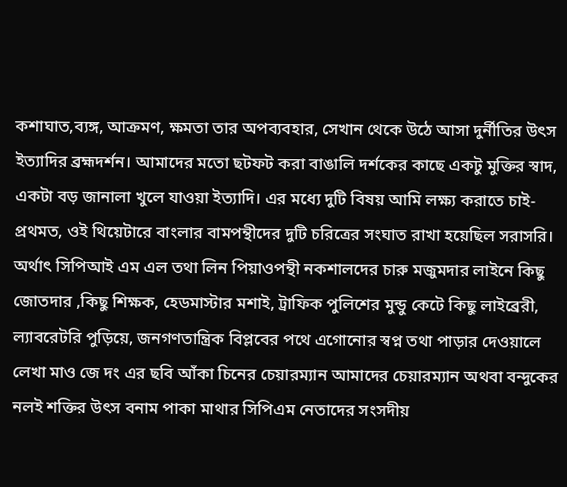কশাঘাত,ব্যঙ্গ, আক্রমণ, ক্ষমতা তার অপব্যবহার, সেখান থেকে উঠে আসা দুর্নীতির উৎস ইত্যাদির ব্রহ্মদর্শন। আমাদের মতো ছটফট করা বাঙালি দর্শকের কাছে একটু মুক্তির স্বাদ, একটা বড় জানালা খুলে যাওয়া ইত্যাদি। এর মধ্যে দুটি বিষয় আমি লক্ষ্য করাতে চাই-
প্রথমত, ওই থিয়েটারে বাংলার বামপন্থীদের দুটি চরিত্রের সংঘাত রাখা হয়েছিল সরাসরি। অর্থাৎ সিপিআই এম এল তথা লিন পিয়াওপন্থী নকশালদের চারু মজুমদার লাইনে কিছু জোতদার ,কিছু শিক্ষক, হেডমাস্টার মশাই, ট্রাফিক পুলিশের মুন্ডু কেটে কিছু লাইব্রেরী, ল্যাবরেটরি পুড়িয়ে, জনগণতান্ত্রিক বিপ্লবের পথে এগোনোর স্বপ্ন তথা পাড়ার দেওয়ালে লেখা মাও জে দং এর ছবি আঁকা চিনের চেয়ারম্যান আমাদের চেয়ারম্যান অথবা বন্দুকের নলই শক্তির উৎস বনাম পাকা মাথার সিপিএম নেতাদের সংসদীয়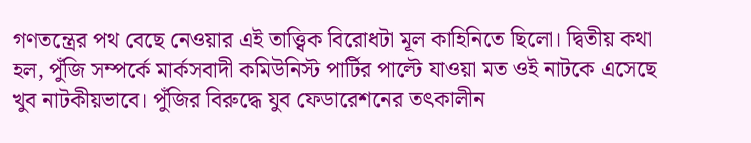গণতন্ত্রের পথ বেছে নেওয়ার এই তাত্ত্বিক বিরোধটা মূল কাহিনিতে ছিলো। দ্বিতীয় কথা হল, পুঁজি সম্পর্কে মার্কসবাদী কমিউনিস্ট পার্টির পাল্টে যাওয়া মত ওই নাটকে এসেছে খুব নাটকীয়ভাবে। পুঁজির বিরুদ্ধে যুব ফেডারেশনের তৎকালীন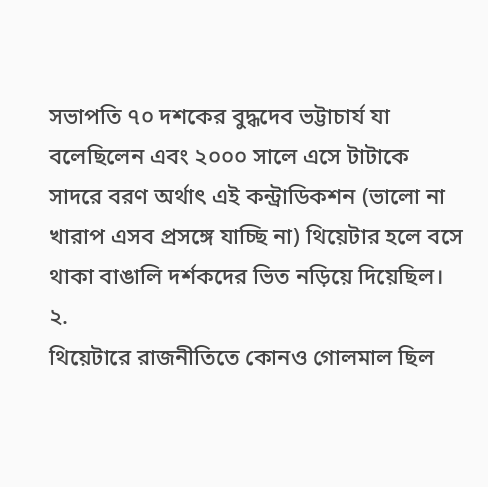সভাপতি ৭০ দশকের বুদ্ধদেব ভট্টাচার্য যা বলেছিলেন এবং ২০০০ সালে এসে টাটাকে সাদরে বরণ অর্থাৎ এই কন্ট্রাডিকশন (ভালো না খারাপ এসব প্রসঙ্গে যাচ্ছি না) থিয়েটার হলে বসে থাকা বাঙালি দর্শকদের ভিত নড়িয়ে দিয়েছিল।
২.
থিয়েটারে রাজনীতিতে কোনও গোলমাল ছিল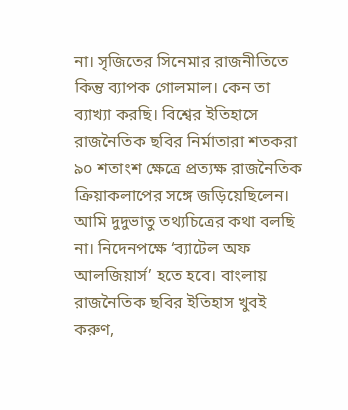না। সৃজিতের সিনেমার রাজনীতিতে কিন্তু ব্যাপক গোলমাল। কেন তা ব্যাখ্যা করছি। বিশ্বের ইতিহাসে রাজনৈতিক ছবির নির্মাতারা শতকরা ৯০ শতাংশ ক্ষেত্রে প্রত্যক্ষ রাজনৈতিক ক্রিয়াকলাপের সঙ্গে জড়িয়েছিলেন। আমি দুদুভাতু তথ্যচিত্রের কথা বলছি না। নিদেনপক্ষে ‘ব্যাটেল অফ আলজিয়ার্স’ হতে হবে। বাংলায় রাজনৈতিক ছবির ইতিহাস খুবই করুণ,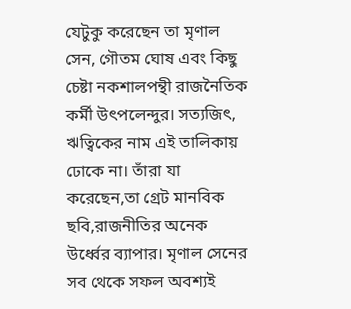যেটুকু করেছেন তা মৃণাল সেন, গৌতম ঘোষ এবং কিছু চেষ্টা নকশালপন্থী রাজনৈতিক কর্মী উৎপলেন্দুর। সত্যজিৎ, ঋত্বিকের নাম এই তালিকায় ঢোকে না। তাঁরা যা করেছেন,তা গ্রেট মানবিক ছবি,রাজনীতির অনেক উর্ধ্বের ব্যাপার। মৃণাল সেনের সব থেকে সফল অবশ্যই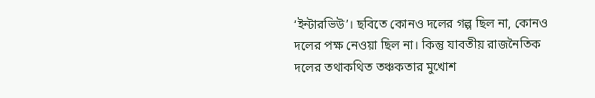‘ইন্টারভিউ’। ছবিতে কোনও দলের গল্প ছিল না, কোনও দলের পক্ষ নেওয়া ছিল না। কিন্তু যাবতীয় রাজনৈতিক দলের তথাকথিত তঞ্চকতার মুখোশ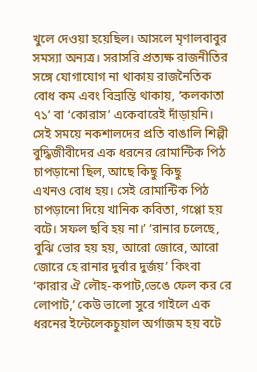খুলে দেওয়া হয়েছিল। আসলে মৃণালবাবুর সমস্যা অন্যত্র। সরাসরি প্রত্যক্ষ রাজনীতির সঙ্গে যোগাযোগ না থাকায় রাজনৈতিক বোধ কম এবং বিভ্রান্তি থাকায়, ‘কলকাতা ৭১’ বা ‘কোরাস’ একেবারেই দাঁড়ায়নি। সেই সময়ে নকশালদের প্রতি বাঙালি শিল্পী বুদ্ধিজীবীদের এক ধরনের রোমান্টিক পিঠ চাপড়ানো ছিল, আছে কিছু কিছু
এখনও বোধ হয়। সেই রোমান্টিক পিঠ চাপড়ানো দিয়ে খানিক কবিতা, গপ্পো হয় বটে। সফল ছবি হয় না।’ ‘রানার চলেছে, বুঝি ভোর হয় হয়, আরো জোরে, আরো জোরে হে রানার দুর্বার দুর্জয়’ কিংবা ‘কারার ঐ লৌহ-কপাট,ভেঙে ফেল কর রে লোপাট,’ কেউ ভালো সুরে গাইলে এক ধরনের ইন্টেলেকচুয়াল অর্গাজম হয় বটে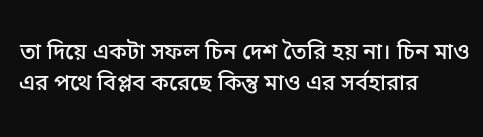তা দিয়ে একটা সফল চিন দেশ তৈরি হয় না। চিন মাও এর পথে বিপ্লব করেছে কিন্তু মাও এর সর্বহারার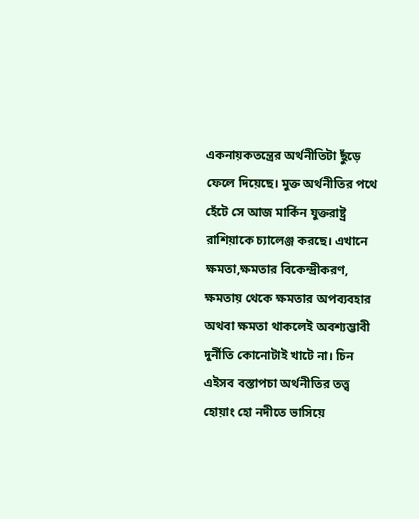একনায়কতন্ত্রের অর্থনীতিটা ছুঁড়ে ফেলে দিয়েছে। মুক্ত অর্থনীতির পথে হেঁটে সে আজ মার্কিন যুক্তরাষ্ট্র রাশিয়াকে চ্যালেঞ্জ করছে। এখানে ক্ষমতা,ক্ষমতার বিকেন্দ্রীকরণ, ক্ষমতায় থেকে ক্ষমতার অপব্যবহার অথবা ক্ষমতা থাকলেই অবশ্যম্ভাবী দুর্নীতি কোনোটাই খাটে না। চিন এইসব বস্তাপচা অর্থনীতির তত্ত্ব হোয়াং হো নদীতে ভাসিয়ে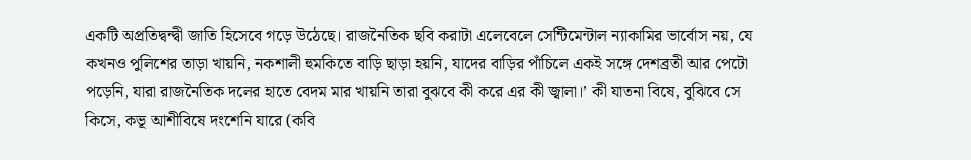একটি অপ্রতিদ্বন্দ্বী জাতি হিসেবে গড়ে উঠেছে। রাজনৈতিক ছবি করাটা এলেবেলে সেন্টিমেন্টাল ন্যাকামির ভার্বোস নয়, যে কখনও পুলিশের তাড়া খায়নি, নকশালী হুমকিতে বাড়ি ছাড়া হয়নি, যাদের বাড়ির পাঁচিলে একই সঙ্গে দেশব্রতী আর পেটো পড়েনি, যারা রাজনৈতিক দলের হাতে বেদম মার খায়নি তারা বুঝবে কী করে এর কী জ্বালা।’ কী যাতনা বিষে, বুঝিবে সে কিসে, কভূ আশীবিষে দংশেনি যারে (কবি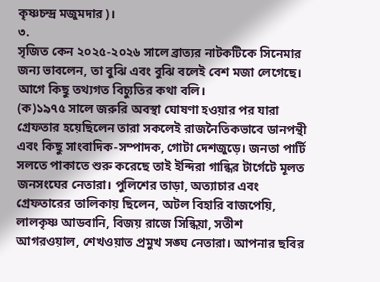কৃষ্ণচন্দ্র মজুমদার)।
৩.
সৃজিত কেন ২০২৫-২০২৬ সালে ব্রাত্যর নাটকটিকে সিনেমার জন্য ভাবলেন, তা বুঝি এবং বুঝি বলেই বেশ মজা লেগেছে। আগে কিছু তথ্যগত বিচ্যুতির কথা বলি।
(ক)১৯৭৫ সালে জরুরি অবস্থা ঘোষণা হওয়ার পর যারা গ্রেফতার হয়েছিলেন তারা সকলেই রাজনৈতিকভাবে ডানপন্থী এবং কিছু সাংবাদিক-সম্পাদক, গোটা দেশজুড়ে। জনতা পার্টি সলতে পাকাতে শুরু করেছে তাই ইন্দিরা গান্ধির টার্গেটে মূলত জনসংঘের নেতারা। পুলিশের তাড়া, অত্যাচার এবং গ্রেফতারের তালিকায় ছিলেন, অটল বিহারি বাজপেয়ি, লালকৃষ্ণ আডবানি, বিজয় রাজে সিন্ধিয়া, সতীশ আগরওয়াল, শেখওয়াত প্রমুখ সঙ্ঘ নেতারা। আপনার ছবির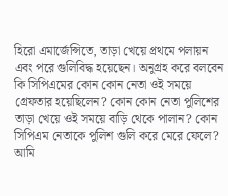হিরো এমার্জেন্সিতে, তাড়া খেয়ে প্রথমে পলায়ন এবং পরে গুলিবিদ্ধ হয়েছেন। অনুগ্রহ করে বলবেন কি সিপিএমের কোন কোন নেতা ওই সময়ে গ্রেফতার হয়েছিলেন? কোন কোন নেতা পুলিশের তাড়া খেয়ে ওই সময়ে বাড়ি থেকে পালান? কোন সিপিএম নেতাকে পুলিশ গুলি করে মেরে ফেলে? আমি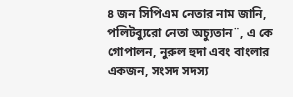৪ জন সিপিএম নেতার নাম জানি, পলিটব্যুরো নেতা অচ্যুতান¨, এ কে গোপালন, নুরুল হুদা এবং বাংলার একজন, সংসদ সদস্য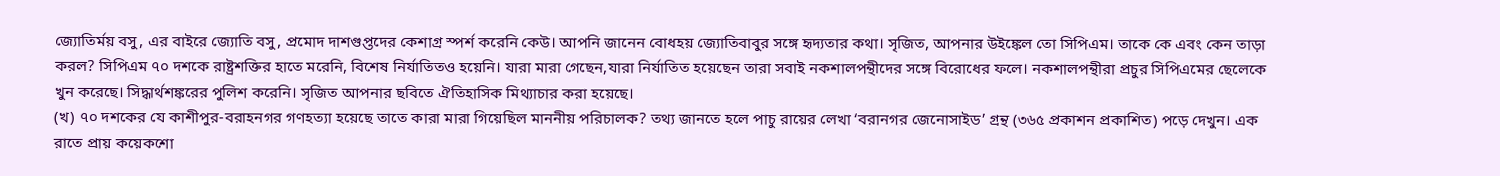জ্যোতির্ময় বসু, এর বাইরে জ্যোতি বসু, প্রমোদ দাশগুপ্তদের কেশাগ্র স্পর্শ করেনি কেউ। আপনি জানেন বোধহয় জ্যোতিবাবুর সঙ্গে হৃদ্যতার কথা। সৃজিত, আপনার উইঙ্কেল তো সিপিএম। তাকে কে এবং কেন তাড়া করল? সিপিএম ৭০ দশকে রাষ্ট্রশক্তির হাতে মরেনি, বিশেষ নির্যাতিতও হয়েনি। যারা মারা গেছেন,যারা নির্যাতিত হয়েছেন তারা সবাই নকশালপন্থীদের সঙ্গে বিরোধের ফলে। নকশালপন্থীরা প্রচুর সিপিএমের ছেলেকে খুন করেছে। সিদ্ধার্থশঙ্করের পুলিশ করেনি। সৃজিত আপনার ছবিতে ঐতিহাসিক মিথ্যাচার করা হয়েছে।
(খ) ৭০ দশকের যে কাশীপুর-বরাহনগর গণহত্যা হয়েছে তাতে কারা মারা গিয়েছিল মাননীয় পরিচালক? তথ্য জানতে হলে পাচু রায়ের লেখা ‘বরানগর জেনোসাইড’ গ্রন্থ (৩৬৫ প্রকাশন প্রকাশিত) পড়ে দেখুন। এক রাতে প্রায় কয়েকশো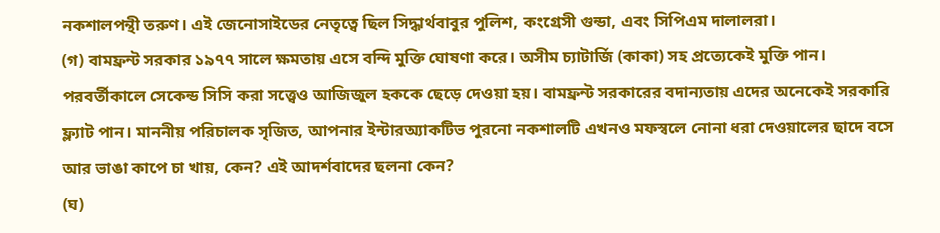নকশালপন্থী তরুণ। এই জেনোসাইডের নেতৃত্বে ছিল সিদ্ধার্থবাবুর পুলিশ, কংগ্রেসী গুন্ডা, এবং সিপিএম দালালরা।
(গ) বামফ্রন্ট সরকার ১৯৭৭ সালে ক্ষমতায় এসে বন্দি মুক্তি ঘোষণা করে। অসীম চ্যাটার্জি (কাকা) সহ প্রত্যেকেই মুক্তি পান। পরবর্তীকালে সেকেন্ড সিসি করা সত্ত্বেও আজিজুল হককে ছেড়ে দেওয়া হয়। বামফ্রন্ট সরকারের বদান্যতায় এদের অনেকেই সরকারি ফ্ল্যাট পান। মাননীয় পরিচালক সৃজিত, আপনার ইন্টারঅ্যাকটিভ পুরনো নকশালটি এখনও মফস্বলে নোনা ধরা দেওয়ালের ছাদে বসে আর ভাঙা কাপে চা খায়, কেন? এই আদর্শবাদের ছলনা কেন?
(ঘ)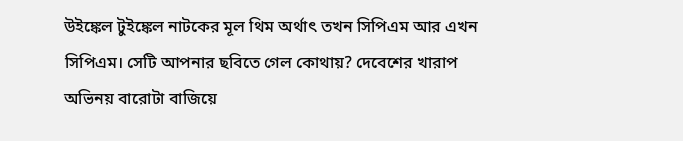উইঙ্কেল টুইঙ্কেল নাটকের মূল থিম অর্থাৎ তখন সিপিএম আর এখন সিপিএম। সেটি আপনার ছবিতে গেল কোথায়? দেবেশের খারাপ অভিনয় বারোটা বাজিয়ে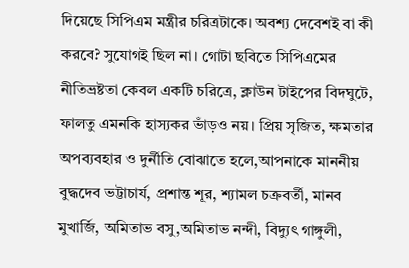দিয়েছে সিপিএম মন্ত্রীর চরিত্রটাকে। অবশ্য দেবেশই বা কী করবে? সুযোগই ছিল না। গোটা ছবিতে সিপিএমের নীতিভ্রষ্টতা কেবল একটি চরিত্রে, ক্লাউন টাইপের বিদঘুটে, ফালতু এমনকি হাস্যকর ভাঁড়ও নয়। প্রিয় সৃজিত, ক্ষমতার অপব্যবহার ও দুর্নীতি বোঝাতে হলে,আপনাকে মাননীয় বুদ্ধদেব ভট্টাচার্য, প্রশান্ত শূর, শ্যামল চক্রবর্তী, মানব মুখার্জি, অমিতাভ বসু,অমিতাভ নন্দী, বিদ্যুৎ গাঙ্গুলী,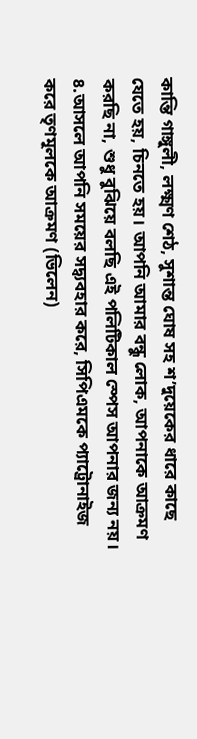কান্তি গাঙ্গুলী, লক্ষ্মণ শেঠ, সুশান্ত ঘোষ সহ শ’দুয়েকের ধারে কাছে যেতে হয়, চিনতে হয়। আপনি আমার বন্ধু লোক, আপনাকে আক্রমণ করছি না, শুধু বুঝিয়ে বলছি এই পলিটিকাল স্পেস আপনার জন্য নয়। ৪.আসলে আপনি সময়ের সদ্ব্যবহার করে, সিপিএমকে প্যাট্রোনাইজ করে তৃণমূলকে আক্রমণ (ভিলেন)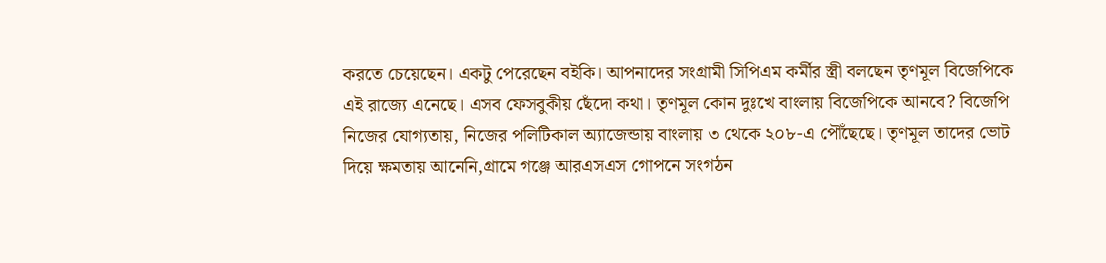করতে চেয়েছেন। একটু পেরেছেন বইকি। আপনাদের সংগ্রামী সিপিএম কর্মীর স্ত্রী বলছেন তৃণমূল বিজেপিকে এই রাজ্যে এনেছে। এসব ফেসবুকীয় ছেঁদো কথা। তৃণমূল কোন দুঃখে বাংলায় বিজেপিকে আনবে? বিজেপি নিজের যোগ্যতায়, নিজের পলিটিকাল অ্যাজেন্ডায় বাংলায় ৩ থেকে ২০৮-এ পৌঁছেছে। তৃণমূল তাদের ভোট দিয়ে ক্ষমতায় আনেনি,গ্রামে গঞ্জে আরএসএস গোপনে সংগঠন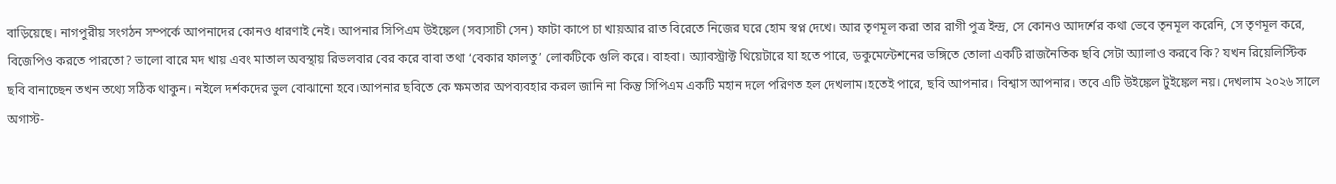বাড়িয়েছে। নাগপুরীয় সংগঠন সম্পর্কে আপনাদের কোনও ধারণাই নেই। আপনার সিপিএম উইঙ্কেল (সব্যসাচী সেন) ফাটা কাপে চা খায়আর রাত বিরেতে নিজের ঘরে হোম স্বপ্ন দেখে। আর তৃণমূল করা তার রাগী পুত্র ইন্দ্র, সে কোনও আদর্শের কথা ভেবে তৃনমূল করেনি, সে তৃণমূল করে, বিজেপিও করতে পারতো? ভালো বারে মদ খায় এবং মাতাল অবস্থায় রিভলবার বের করে বাবা তথা ‘বেকার ফালতু’ লোকটিকে গুলি করে। বাহবা। অ্যাবস্ট্রাক্ট থিয়েটারে যা হতে পারে, ডকুমেন্টেশনের ভঙ্গিতে তোলা একটি রাজনৈতিক ছবি সেটা অ্যালাও করবে কি? যখন রিয়েলিস্টিক ছবি বানাচ্ছেন তখন তথ্যে সঠিক থাকুন। নইলে দর্শকদের ভুল বোঝানো হবে।আপনার ছবিতে কে ক্ষমতার অপব্যবহার করল জানি না কিন্তু সিপিএম একটি মহান দলে পরিণত হল দেখলাম।হতেই পারে, ছবি আপনার। বিশ্বাস আপনার। তবে এটি উইঙ্কেল টুইঙ্কেল নয়। দেখলাম ২০২৬ সালে অগাস্ট-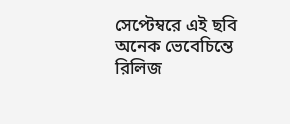সেপ্টেম্বরে এই ছবি অনেক ভেবেচিন্তে রিলিজ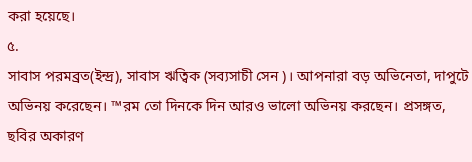করা হয়েছে।
৫.
সাবাস পরমব্রত(ইন্দ্র), সাবাস ঋত্বিক (সব্যসাচী সেন )। আপনারা বড় অভিনেতা, দাপুটে অভিনয় করেছেন। ™রম তো দিনকে দিন আরও ভালো অভিনয় করছেন। প্রসঙ্গত, ছবির অকারণ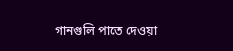গানগুলি পাতে দেওয়া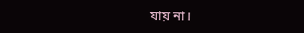যায় না।